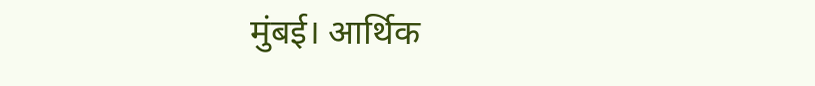मुंबई। आर्थिक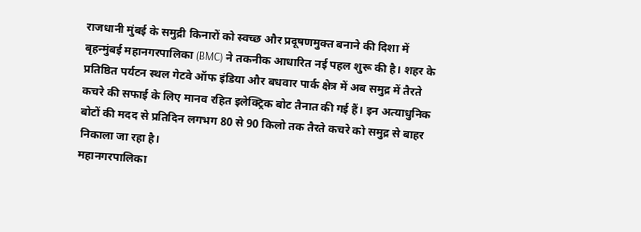राजधानी मुंबई के समुद्री किनारों को स्वच्छ और प्रदूषणमुक्त बनाने की दिशा में बृहन्मुंबई महानगरपालिका (BMC) ने तकनीक आधारित नई पहल शुरू की है। शहर के प्रतिष्ठित पर्यटन स्थल गेटवे ऑफ इंडिया और बधवार पार्क क्षेत्र में अब समुद्र में तैरते कचरे की सफाई के लिए मानव रहित इलेक्ट्रिक बोट तैनात की गई हैं। इन अत्याधुनिक बोटों की मदद से प्रतिदिन लगभग 80 से 90 किलो तक तैरते कचरे को समुद्र से बाहर निकाला जा रहा है।
महानगरपालिका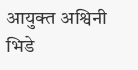आयुक्त अश्विनी भिडे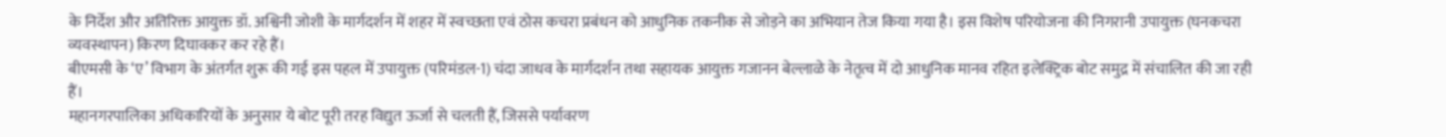के निर्देश और अतिरिक्त आयुक्त डॉ. अश्विनी जोशी के मार्गदर्शन में शहर में स्वच्छता एवं ठोस कचरा प्रबंधन को आधुनिक तकनीक से जोड़ने का अभियान तेज किया गया है। इस विशेष परियोजना की निगरानी उपायुक्त (घनकचरा व्यवस्थापन) किरण दिघावकर कर रहे हैं।
बीएमसी के ‘ए’ विभाग के अंतर्गत शुरू की गई इस पहल में उपायुक्त (परिमंडल-1) चंदा जाधव के मार्गदर्शन तथा सहायक आयुक्त गजानन बेल्लाळे के नेतृत्व में दो आधुनिक मानव रहित इलेक्ट्रिक बोट समुद्र में संचालित की जा रही हैं।
महानगरपालिका अधिकारियों के अनुसार ये बोट पूरी तरह विद्युत ऊर्जा से चलती हैं, जिससे पर्यावरण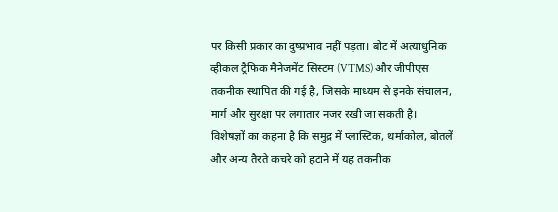पर किसी प्रकार का दुष्प्रभाव नहीं पड़ता। बोट में अत्याधुनिक व्हीकल ट्रैफिक मैनेजमेंट सिस्टम (VTMS) और जीपीएस तकनीक स्थापित की गई है, जिसके माध्यम से इनके संचालन, मार्ग और सुरक्षा पर लगातार नजर रखी जा सकती है।
विशेषज्ञों का कहना है कि समुद्र में प्लास्टिक, थर्माकोल, बोतलें और अन्य तैरते कचरे को हटाने में यह तकनीक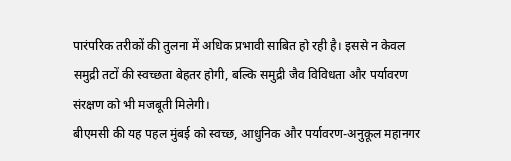पारंपरिक तरीकों की तुलना में अधिक प्रभावी साबित हो रही है। इससे न केवल समुद्री तटों की स्वच्छता बेहतर होगी, बल्कि समुद्री जैव विविधता और पर्यावरण संरक्षण को भी मजबूती मिलेगी।
बीएमसी की यह पहल मुंबई को स्वच्छ, आधुनिक और पर्यावरण-अनुकूल महानगर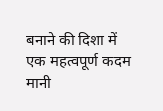बनाने की दिशा में एक महत्वपूर्ण कदम मानी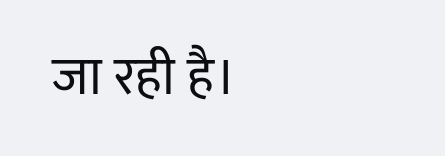जा रही है।